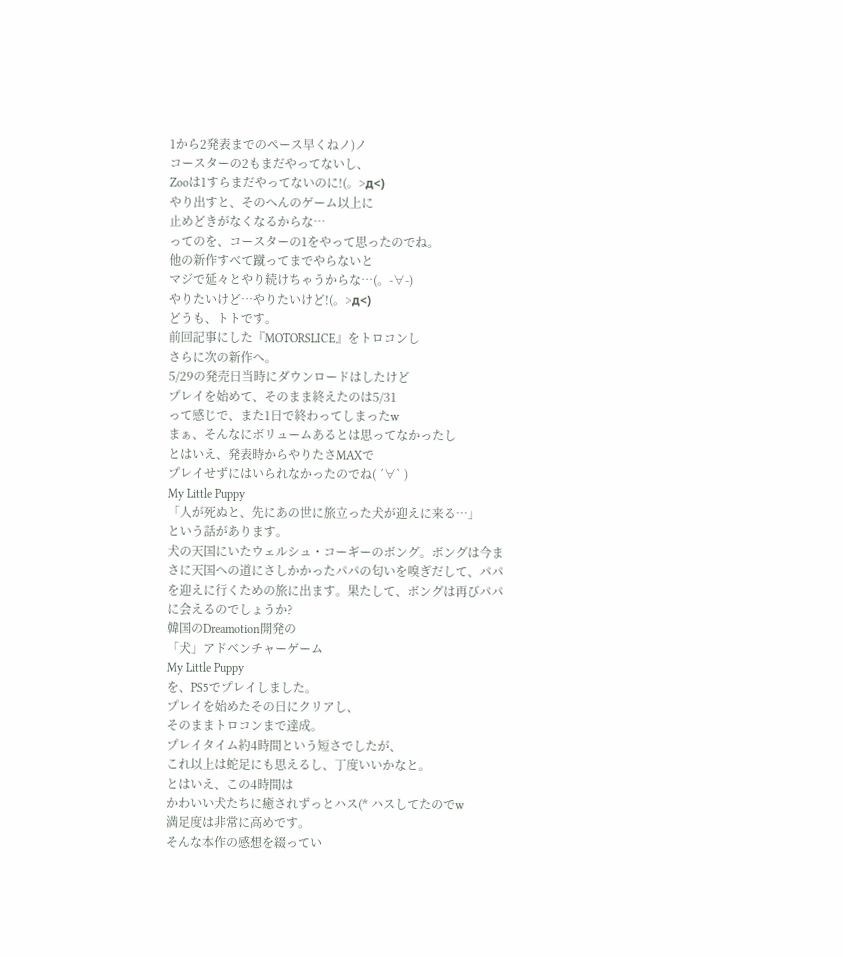1から2発表までのペース早くねノ)ノ
コースターの2もまだやってないし、
Zooは1すらまだやってないのに!(。>д<)
やり出すと、そのへんのゲーム以上に
止めどきがなくなるからな…
ってのを、コースターの1をやって思ったのでね。
他の新作すべて蹴ってまでやらないと
マジで延々とやり続けちゃうからな…(。-∀-)
やりたいけど…やりたいけど!(。>д<)
どうも、トトです。
前回記事にした『MOTORSLICE』をトロコンし
さらに次の新作へ。
5/29の発売日当時にダウンロードはしたけど
プレイを始めて、そのまま終えたのは5/31
って感じで、また1日で終わってしまったw
まぁ、そんなにボリュームあるとは思ってなかったし
とはいえ、発表時からやりたさMAXで
プレイせずにはいられなかったのでね( ´∀` )
My Little Puppy
「人が死ぬと、先にあの世に旅立った犬が迎えに来る…」
という話があります。
犬の天国にいたウェルシュ・コーギーのボング。ボングは今まさに天国への道にさしかかったパパの匂いを嗅ぎだして、パパを迎えに行くための旅に出ます。果たして、ボングは再びパパに会えるのでしょうか?
韓国のDreamotion開発の
「犬」アドベンチャーゲーム
My Little Puppy
を、PS5でプレイしました。
プレイを始めたその日にクリアし、
そのままトロコンまで達成。
プレイタイム約4時間という短さでしたが、
これ以上は蛇足にも思えるし、丁度いいかなと。
とはいえ、この4時間は
かわいい犬たちに癒されずっとハス(* ハスしてたのでw
満足度は非常に高めです。
そんな本作の感想を綴ってい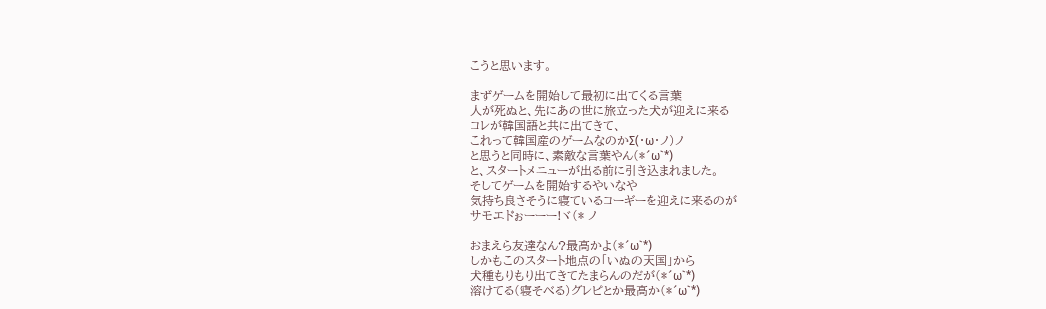こうと思います。

まずゲームを開始して最初に出てくる言葉
人が死ぬと、先にあの世に旅立った犬が迎えに来る
コレが韓国語と共に出てきて、
これって韓国産のゲームなのかΣ(・ω・ノ)ノ
と思うと同時に、素敵な言葉やん(*´ω`*)
と、スタートメニューが出る前に引き込まれました。
そしてゲームを開始するやいなや
気持ち良さそうに寝ているコーギーを迎えに来るのが
サモエドぉーーー!ヾ(* ノ

おまえら友達なん?最高かよ(*´ω`*)
しかもこのスタート地点の「いぬの天国」から
犬種もりもり出てきてたまらんのだが(*´ω`*)
溶けてる(寝そべる)グレピとか最高か(*´ω`*)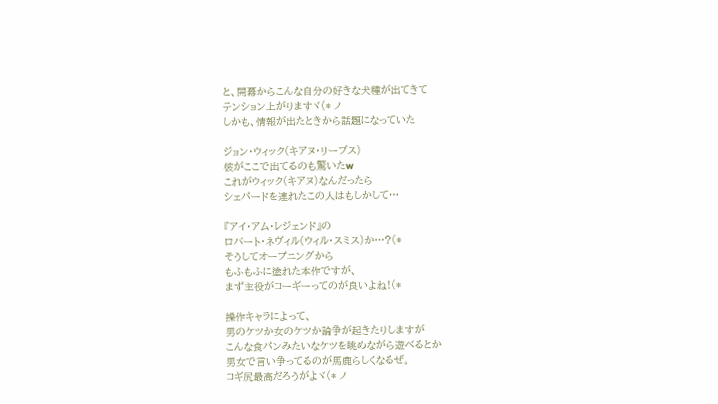と、開幕からこんな自分の好きな犬種が出てきて
テンション上がりますヾ(* ノ
しかも、情報が出たときから話題になっていた

ジョン・ウィック(キアヌ・リーブス)
彼がここで出てるのも驚いたw
これがウィック(キアヌ)なんだったら
シェパードを連れたこの人はもしかして…

『アイ・アム・レジェンド』の
ロバート・ネヴィル(ウィル・スミス)か…?(*
そうしてオープニングから
もふもふに塗れた本作ですが、
まず主役がコーギーってのが良いよね!(*

操作キャラによって、
男のケツか女のケツか論争が起きたりしますが
こんな食パンみたいなケツを眺めながら遊べるとか
男女で言い争ってるのが馬鹿らしくなるぜ。
コギ尻最高だろうがよヾ(* ノ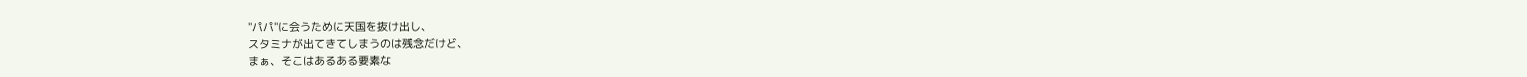"パパ"に会うために天国を抜け出し、
スタミナが出てきてしまうのは残念だけど、
まぁ、そこはあるある要素な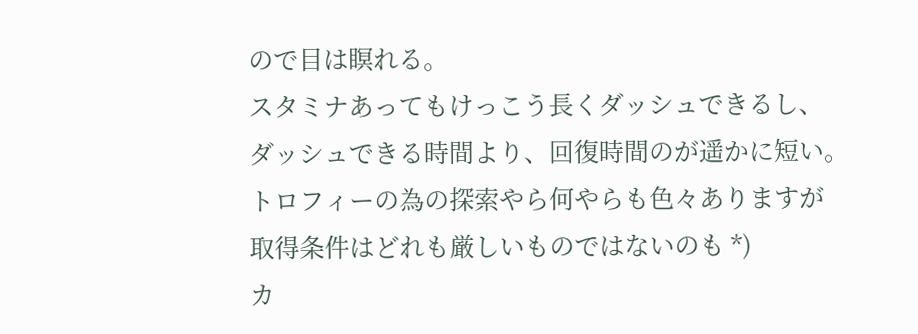ので目は瞑れる。
スタミナあってもけっこう長くダッシュできるし、
ダッシュできる時間より、回復時間のが遥かに短い。
トロフィーの為の探索やら何やらも色々ありますが
取得条件はどれも厳しいものではないのも *)
カ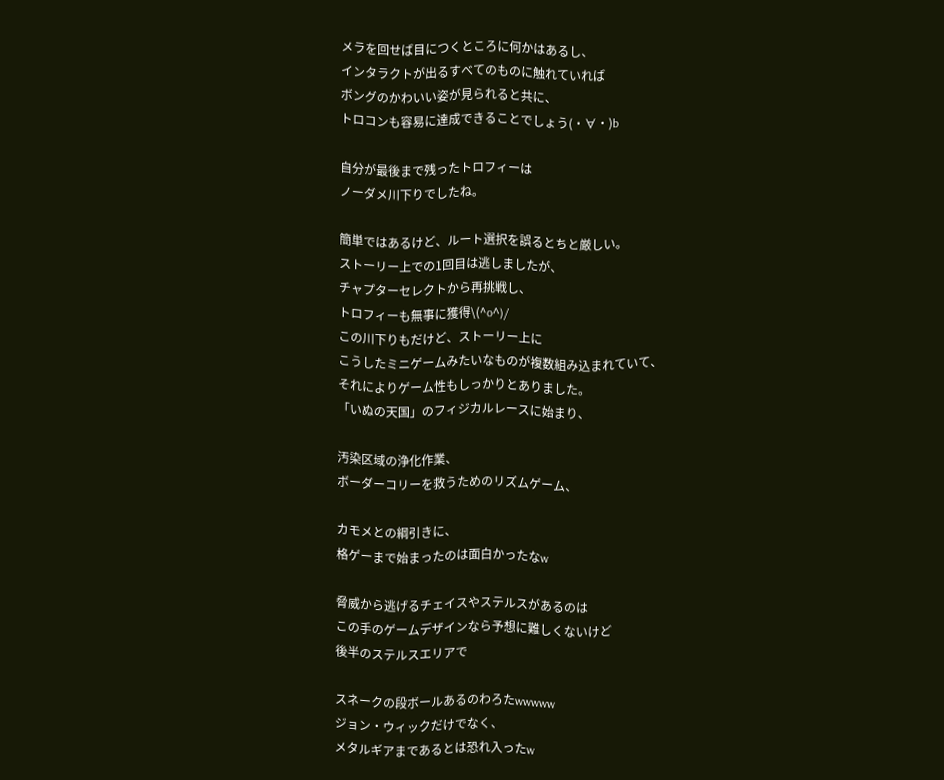メラを回せば目につくところに何かはあるし、
インタラクトが出るすべてのものに触れていれば
ボングのかわいい姿が見られると共に、
トロコンも容易に達成できることでしょう(・∀・)b

自分が最後まで残ったトロフィーは
ノーダメ川下りでしたね。

簡単ではあるけど、ルート選択を誤るとちと厳しい。
ストーリー上での1回目は逃しましたが、
チャプターセレクトから再挑戦し、
トロフィーも無事に獲得\(^o^)/
この川下りもだけど、ストーリー上に
こうしたミニゲームみたいなものが複数組み込まれていて、
それによりゲーム性もしっかりとありました。
「いぬの天国」のフィジカルレースに始まり、

汚染区域の浄化作業、
ボーダーコリーを救うためのリズムゲーム、

カモメとの綱引きに、
格ゲーまで始まったのは面白かったなw

脅威から逃げるチェイスやステルスがあるのは
この手のゲームデザインなら予想に難しくないけど
後半のステルスエリアで

スネークの段ボールあるのわろたwwwww
ジョン・ウィックだけでなく、
メタルギアまであるとは恐れ入ったw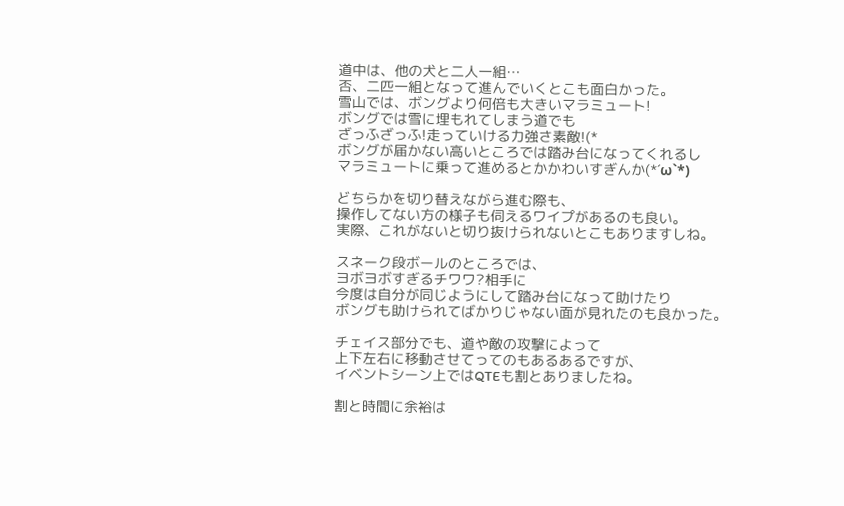道中は、他の犬と二人一組…
否、二匹一組となって進んでいくとこも面白かった。
雪山では、ボングより何倍も大きいマラミュート!
ボングでは雪に埋もれてしまう道でも
ざっふざっふ!走っていける力強さ素敵!(*
ボングが届かない高いところでは踏み台になってくれるし
マラミュートに乗って進めるとかかわいすぎんか(*´ω`*)

どちらかを切り替えながら進む際も、
操作してない方の様子も伺えるワイプがあるのも良い。
実際、これがないと切り抜けられないとこもありますしね。

スネーク段ボールのところでは、
ヨボヨボすぎるチワワ?相手に
今度は自分が同じようにして踏み台になって助けたり
ボングも助けられてばかりじゃない面が見れたのも良かった。

チェイス部分でも、道や敵の攻撃によって
上下左右に移動させてってのもあるあるですが、
イベントシーン上ではQTEも割とありましたね。

割と時間に余裕は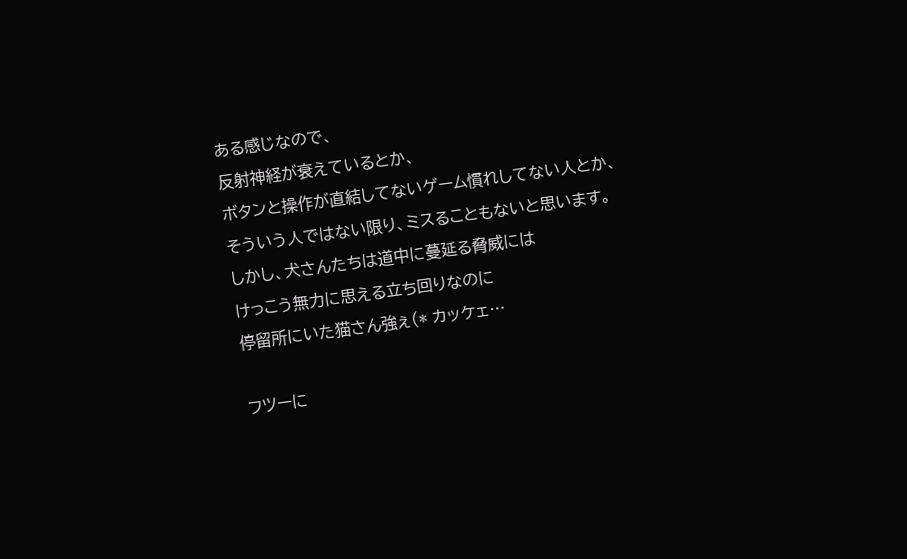ある感じなので、
反射神経が衰えているとか、
ボタンと操作が直結してないゲーム慣れしてない人とか、
そういう人ではない限り、ミスることもないと思います。
しかし、犬さんたちは道中に蔓延る脅威には
けっこう無力に思える立ち回りなのに
停留所にいた猫さん強ぇ(* カッケェ…

フツーに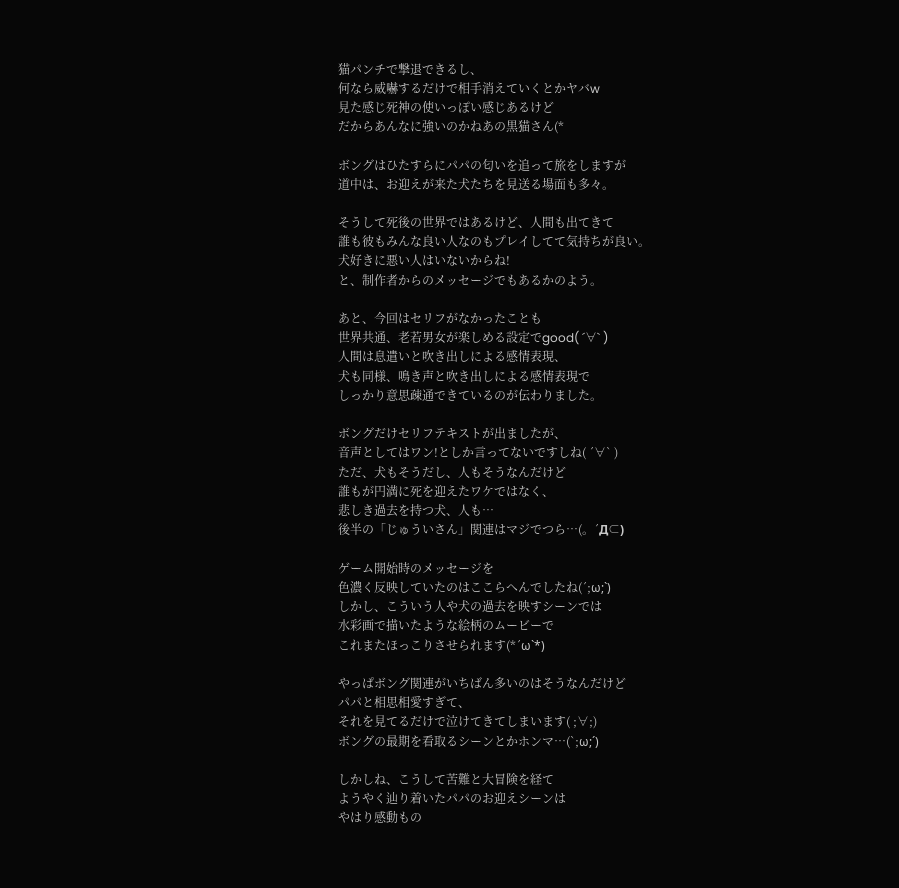猫パンチで撃退できるし、
何なら威嚇するだけで相手消えていくとかヤバw
見た感じ死神の使いっぽい感じあるけど
だからあんなに強いのかねあの黒猫さん(*

ボングはひたすらにパパの匂いを追って旅をしますが
道中は、お迎えが来た犬たちを見送る場面も多々。

そうして死後の世界ではあるけど、人間も出てきて
誰も彼もみんな良い人なのもプレイしてて気持ちが良い。
犬好きに悪い人はいないからね!
と、制作者からのメッセージでもあるかのよう。

あと、今回はセリフがなかったことも
世界共通、老若男女が楽しめる設定でgood( ´∀` )
人間は息遣いと吹き出しによる感情表現、
犬も同様、鳴き声と吹き出しによる感情表現で
しっかり意思疎通できているのが伝わりました。

ボングだけセリフテキストが出ましたが、
音声としてはワン!としか言ってないですしね( ´∀` )
ただ、犬もそうだし、人もそうなんだけど
誰もが円満に死を迎えたワケではなく、
悲しき過去を持つ犬、人も…
後半の「じゅういさん」関連はマジでつら…(。´Д⊂)

ゲーム開始時のメッセージを
色濃く反映していたのはここらへんでしたね(´;ω;`)
しかし、こういう人や犬の過去を映すシーンでは
水彩画で描いたような絵柄のムービーで
これまたほっこりさせられます(*´ω`*)

やっぱボング関連がいちばん多いのはそうなんだけど
パパと相思相愛すぎて、
それを見てるだけで泣けてきてしまいます( ;∀;)
ボングの最期を看取るシーンとかホンマ…(`;ω;´)

しかしね、こうして苦難と大冒険を経て
ようやく辿り着いたパパのお迎えシーンは
やはり感動もの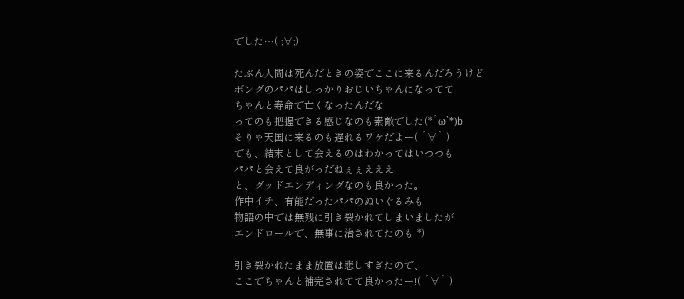でした…( ;∀;)

たぶん人間は死んだときの姿でここに来るんだろうけど
ボングのパパはしっかりおじいちゃんになってて
ちゃんと寿命で亡くなったんだな
ってのも把握できる感じなのも素敵でした(*´ω`*)b
そりゃ天国に来るのも遅れるワケだよー( ´∀` )
でも、結末として会えるのはわかってはいつつも
パパと会えて良がっだねぇぇえええ
と、グッドエンディングなのも良かった。
作中イチ、有能だったパパのぬいぐるみも
物語の中では無残に引き裂かれてしまいましたが
エンドロールで、無事に治されてたのも *)

引き裂かれたまま放置は悲しすぎたので、
ここでちゃんと補完されてて良かったー!( ´∀` )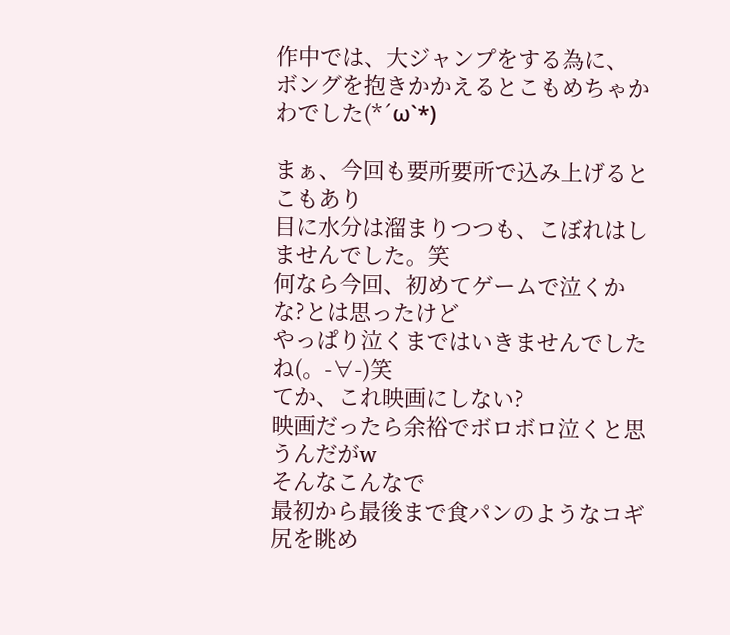作中では、大ジャンプをする為に、
ボングを抱きかかえるとこもめちゃかわでした(*´ω`*)

まぁ、今回も要所要所で込み上げるとこもあり
目に水分は溜まりつつも、こぼれはしませんでした。笑
何なら今回、初めてゲームで泣くかな?とは思ったけど
やっぱり泣くまではいきませんでしたね(。-∀-)笑
てか、これ映画にしない?
映画だったら余裕でボロボロ泣くと思うんだがw
そんなこんなで
最初から最後まで食パンのようなコギ尻を眺め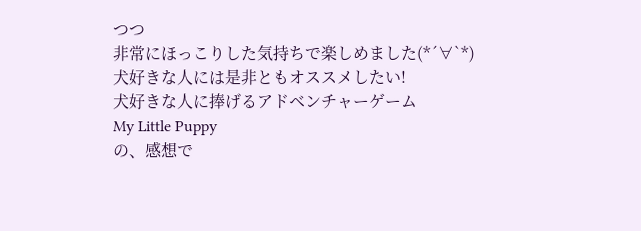つつ
非常にほっこりした気持ちで楽しめました(*´∀`*)
犬好きな人には是非ともオススメしたい!
犬好きな人に捧げるアドベンチャーゲーム
My Little Puppy
の、感想で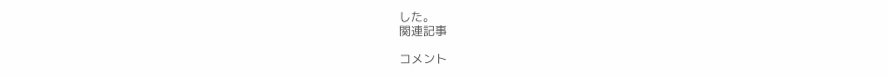した。
関連記事

コメント